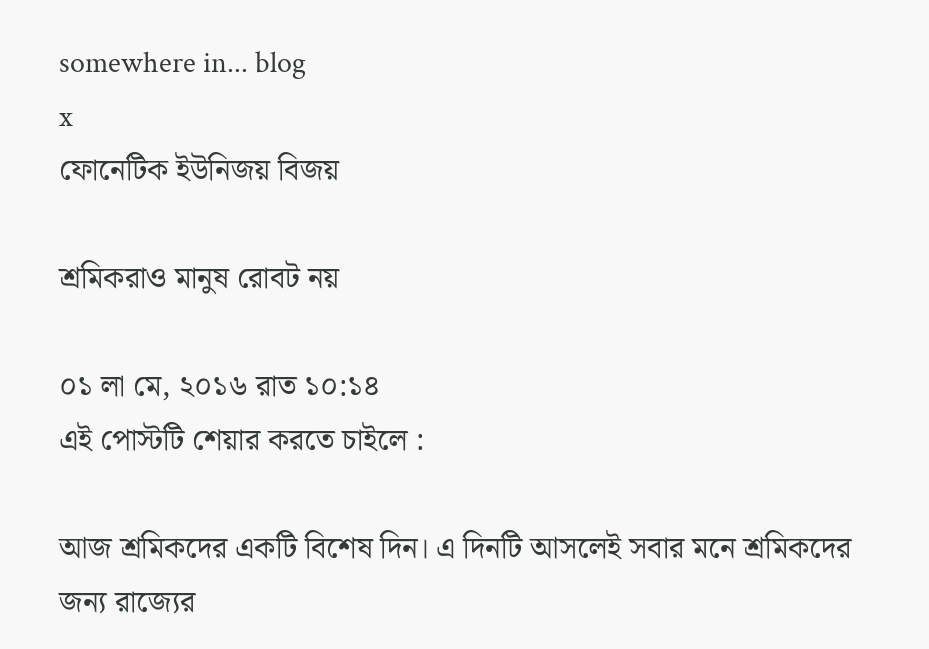somewhere in... blog
x
ফোনেটিক ইউনিজয় বিজয়

শ্রমিকরাও মানুষ রোবট নয়

০১ লা মে, ২০১৬ রাত ১০:১৪
এই পোস্টটি শেয়ার করতে চাইলে :

আজ শ্রমিকদের একটি বিশেষ দিন। এ দিনটি আসলেই সবার মনে শ্রমিকদের জন্য রাজ্যের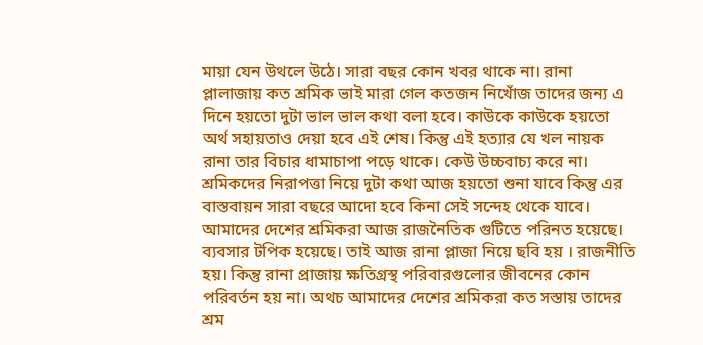মায়া যেন উথলে উঠে। সারা বছর কোন খবর থাকে না। রানা প্লালাজায় কত শ্রমিক ভাই মারা গেল কতজন নিখোঁজ তাদের জন্য এ দিনে হয়তো দুটা ভাল ভাল কথা বলা হবে। কাউকে কাউকে হয়তো অর্থ সহায়তাও দেয়া হবে এই শেষ। কিন্তু এই হত্যার যে খল নায়ক রানা তার বিচার ধামাচাপা পড়ে থাকে। কেউ উচ্চবাচ্য করে না। শ্রমিকদের নিরাপত্তা নিয়ে দুটা কথা আজ হয়তো শুনা যাবে কিন্তু এর বাস্তবায়ন সারা বছরে আদো হবে কিনা সেই সন্দেহ থেকে যাবে। আমাদের দেশের শ্রমিকরা আজ রাজনৈতিক গুটিতে পরিনত হয়েছে। ব্যবসার টপিক হয়েছে। তাই আজ রানা প্লাজা নিয়ে ছবি হয় । রাজনীতি হয়। কিন্তু রানা প্রাজায় ক্ষতিগ্রস্থ পরিবারগুলোর জীবনের কোন পরিবর্তন হয় না। অথচ আমাদের দেশের শ্রমিকরা কত সস্তায় তাদের শ্রম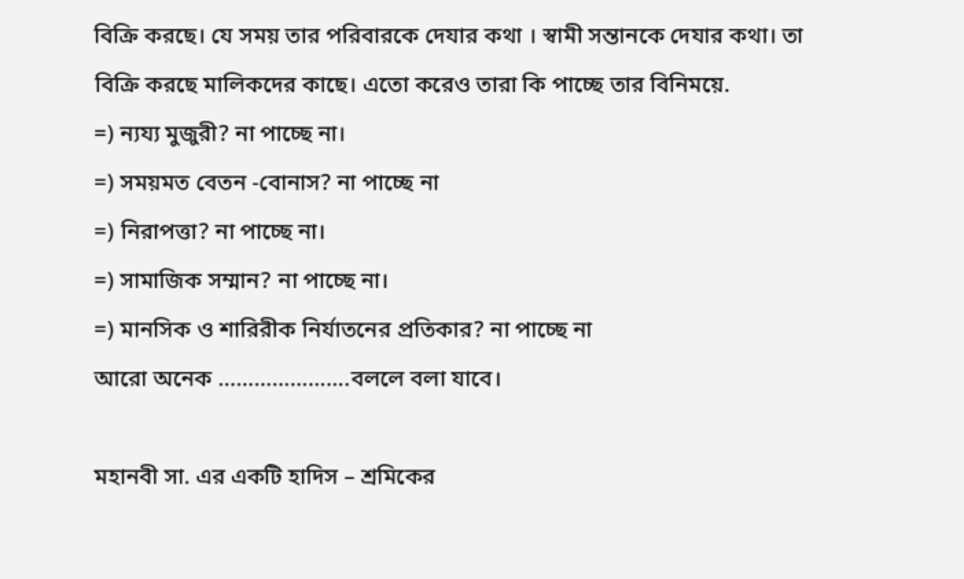বিক্রি করছে। যে সময় তার পরিবারকে দেযার কথা । স্বামী সন্তানকে দেযার কথা। তা বিক্রি করছে মালিকদের কাছে। এতো করেও তারা কি পাচ্ছে তার বিনিময়ে.
=) ন্যয্য মুজুরী? না পাচ্ছে না।
=) সময়মত বেতন -বোনাস? না পাচ্ছে না
=) নিরাপত্তা? না পাচ্ছে না।
=) সামাজিক সম্মান? না পাচ্ছে না।
=) মানসিক ও শারিরীক নির্যাতনের প্রতিকার? না পাচ্ছে না
আরো অনেক ………………….বললে বলা যাবে।

মহানবী সা. এর একটি হাদিস – শ্রমিকের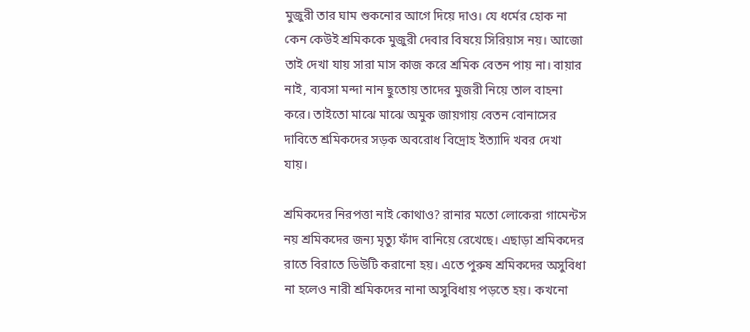মুজুরী তার ঘাম শুকনোর আগে দিয়ে দাও। যে ধর্মের হোক না কেন কেউই শ্রমিককে মুজুরী দেবার বিষয়ে সিরিয়াস নয়। আজো তাই দেখা যায় সারা মাস কাজ করে শ্রমিক বেতন পায় না। বায়ার নাই, ব্যবসা মন্দা নান ছুতোয় তাদের মুজরী নিয়ে তাল বাহনা করে। তাইতো মাঝে মাঝে অমুক জায়গায় বেতন বোনাসের দাবিতে শ্রমিকদের সড়ক অবরোধ বিদ্রোহ ইত্যাদি খবর দেখা যায়।

শ্রমিকদের নিরপত্তা নাই কোথাও? রানার মতো লোকেরা গামেন্টস নয় শ্রমিকদের জন্য মৃত্যু ফাঁদ বানিয়ে রেখেছে। এছাড়া শ্রমিকদের রাতে বিরাতে ডিউটি করানো হয়। এতে পুরুষ শ্রমিকদের অসুবিধা না হলেও নারী শ্রমিকদের নানা অসুবিধায় পড়তে হয়। কখনো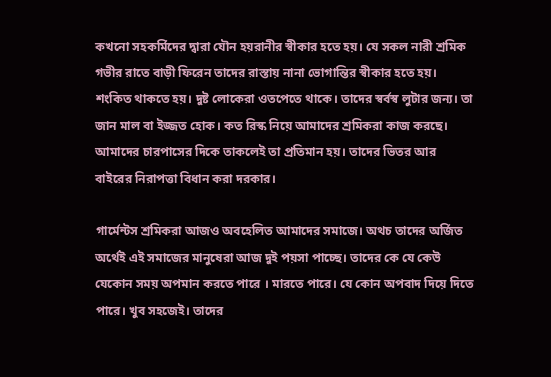কখনো সহকর্মিদের দ্বারা যৌন হয়রানীর স্বীকার হতে হয়। যে সকল নারী শ্রমিক গভীর রাতে বাড়ী ফিরেন তাদের রাস্তায় নানা ভোগান্তির স্বীকার হতে হয়। শংকিত থাকতে হয়। দুষ্ট লোকেরা ওতপেতে থাকে। তাদের স্বর্বস্ব লুটার জন্য। তা জান মাল বা ইজ্জত হোক। কত রিস্ক নিয়ে আমাদের শ্রমিকরা কাজ করছে। আমাদের চারপাসের দিকে তাকলেই তা প্রতিমান হয়। তাদের ভিতর আর বাইরের নিরাপত্তা বিধান করা দরকার।

গার্মেন্টস শ্রমিকরা আজও অবহেলিত আমাদের সমাজে। অথচ তাদের অর্জিত অর্থেই এই সমাজের মানুষেরা আজ দুই পয়সা পাচ্ছে। তাদের কে যে কেউ যেকোন সময় অপমান করতে পারে । মারতে পারে। যে কোন অপবাদ দিয়ে দিতে পারে। খুব সহজেই। তাদের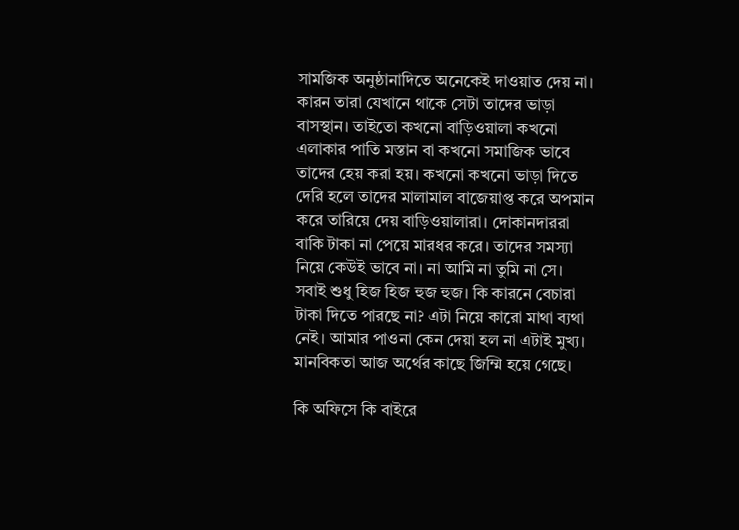সামজিক অনুষ্ঠানাদিতে অনেকেই দাওয়াত দেয় না। কারন তারা যেখানে থাকে সেটা তাদের ভাড়া বাসস্থান। তাইতো কখনো বাড়িওয়ালা কখনো এলাকার পাতি মস্তান বা কখনো সমাজিক ভাবে তাদের হেয় করা হয়। কখনো কখনো ভাড়া দিতে দেরি হলে তাদের মালামাল বাজেয়াপ্ত করে অপমান করে তারিয়ে দেয় বাড়িওয়ালারা। দোকানদাররা বাকি টাকা না পেয়ে মারধর করে। তাদের সমস্যা নিয়ে কেউই ভাবে না। না আমি না তুমি না সে। সবাই শুধু হিজ হিজ হুজ হুজ। কি কারনে বেচারা টাকা দিতে পারছে না? এটা নিয়ে কারো মাথা ব্যথা নেই। আমার পাওনা কেন দেয়া হল না এটাই মুখ্য। মানবিকতা আজ অর্থের কাছে জিম্মি হয়ে গেছে।

কি অফিসে কি বাইরে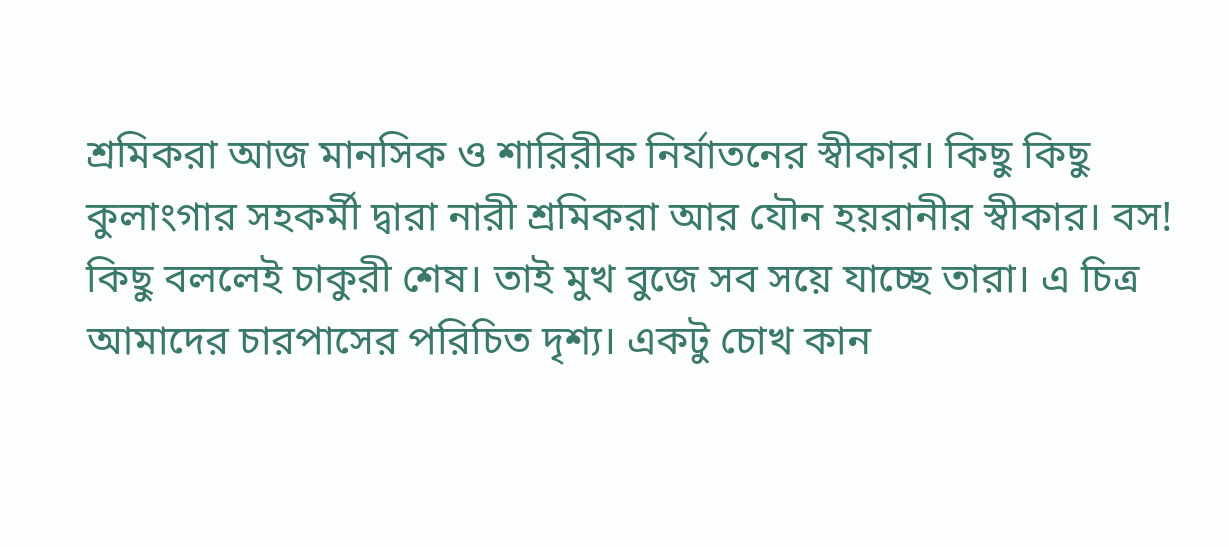শ্রমিকরা আজ মানসিক ও শারিরীক নির্যাতনের স্বীকার। কিছু কিছু কুলাংগার সহকর্মী দ্বারা নারী শ্রমিকরা আর যৌন হয়রানীর স্বীকার। বস! কিছু বললেই চাকুরী শেষ। তাই মুখ বুজে সব সয়ে যাচ্ছে তারা। এ চিত্র আমাদের চারপাসের পরিচিত দৃশ্য। একটু চোখ কান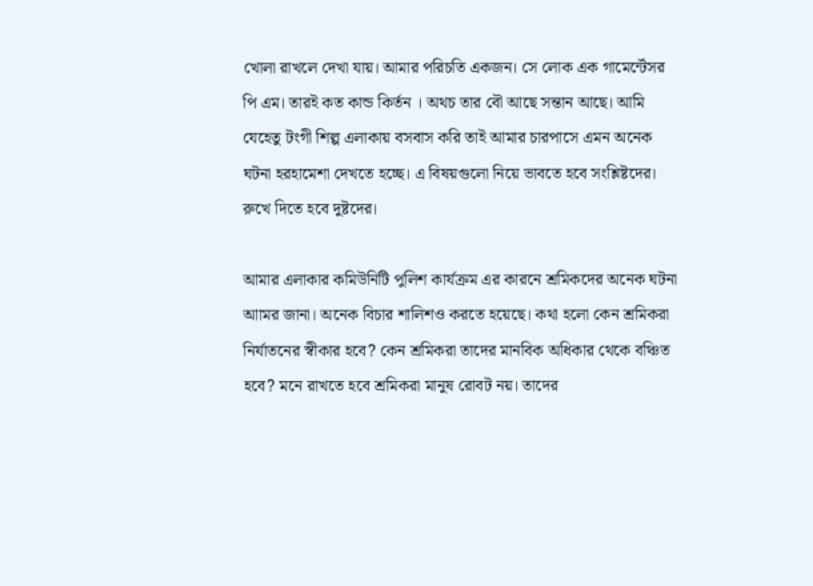খোলা রাখলে দেখা যায়। আমার পরিচতি একজন। সে লোক এক গামের্ন্টেসর পি এম। তারই কত কান্ড কির্তন । অথচ তার বৌ আছে সন্তান আছে। আমি যেহেতু টংগী শিল্প এলাকায় বসবাস করি তাই আমার চারপাসে এমন অনেক ঘটনা হরহামেশা দেখতে হচ্ছে। এ বিষয়গুলো নিয়ে ভাবতে হবে সংশ্লিষ্টদের। রুখে দিতে হবে দুষ্টদের।

আমার এলাকার কমিউনিটি পুলিশ কার্যক্রম এর কারনে শ্রমিকদের অনেক ঘটনা আামর জানা। অনেক বিচার শালিশও করতে হয়েছে। কথা হলো কেন শ্রমিকরা নির্যাতনের স্বীকার হবে? কেন শ্রমিকরা তাদের মানবিক অধিকার থেকে বঞ্চিত হবে? মনে রাখতে হবে শ্রমিকরা মানুষ রোবট নয়। তাদের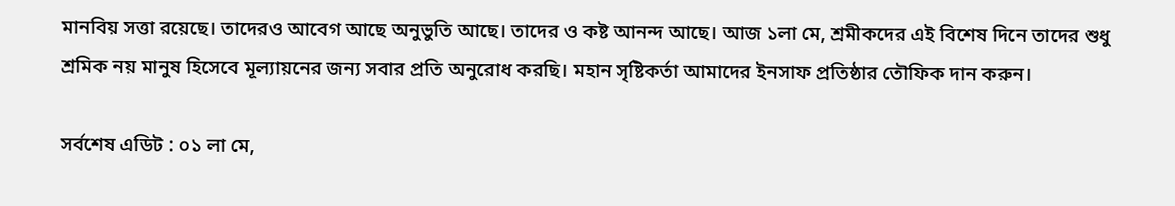মানবিয় সত্তা রয়েছে। তাদেরও আবেগ আছে অনুভুতি আছে। তাদের ও কষ্ট আনন্দ আছে। আজ ১লা মে, শ্রমীকদের এই বিশেষ দিনে তাদের শুধু শ্রমিক নয় মানুষ হিসেবে মূল্যায়নের জন্য সবার প্রতি অনুরোধ করছি। মহান সৃষ্টিকর্তা আমাদের ইনসাফ প্রতিষ্ঠার তৌফিক দান করুন।

সর্বশেষ এডিট : ০১ লা মে,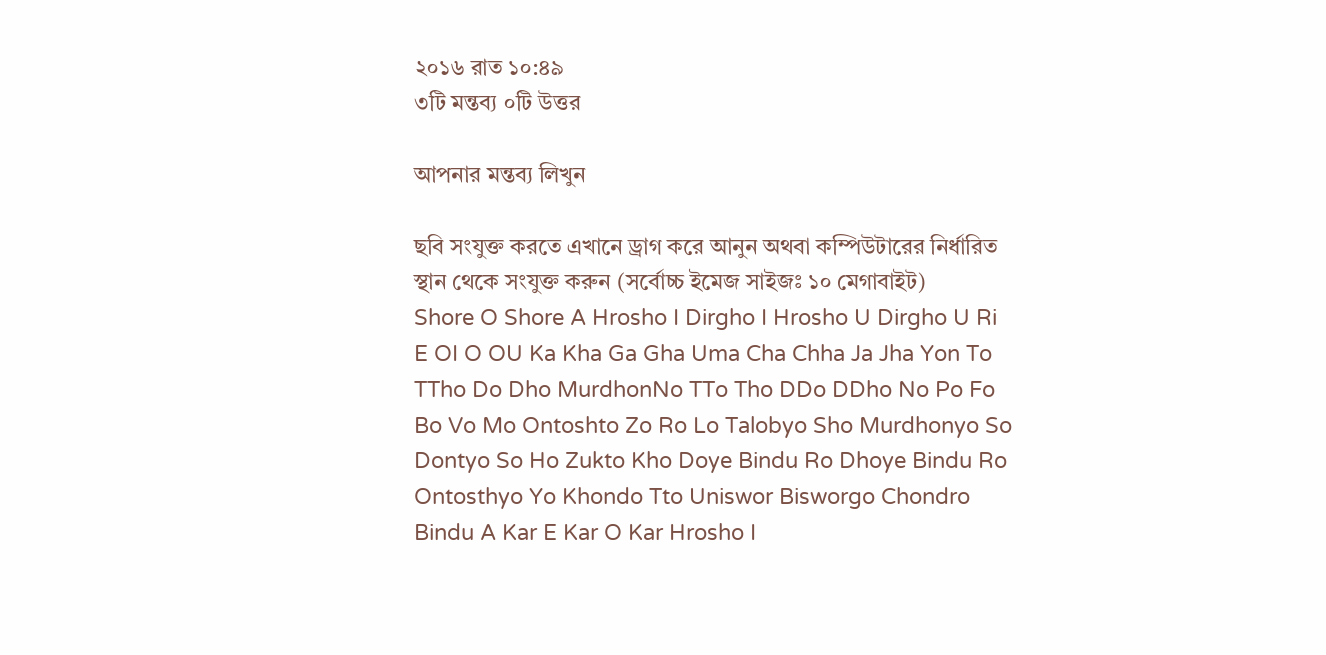২০১৬ রাত ১০:৪৯
৩টি মন্তব্য ০টি উত্তর

আপনার মন্তব্য লিখুন

ছবি সংযুক্ত করতে এখানে ড্রাগ করে আনুন অথবা কম্পিউটারের নির্ধারিত স্থান থেকে সংযুক্ত করুন (সর্বোচ্চ ইমেজ সাইজঃ ১০ মেগাবাইট)
Shore O Shore A Hrosho I Dirgho I Hrosho U Dirgho U Ri E OI O OU Ka Kha Ga Gha Uma Cha Chha Ja Jha Yon To TTho Do Dho MurdhonNo TTo Tho DDo DDho No Po Fo Bo Vo Mo Ontoshto Zo Ro Lo Talobyo Sho Murdhonyo So Dontyo So Ho Zukto Kho Doye Bindu Ro Dhoye Bindu Ro Ontosthyo Yo Khondo Tto Uniswor Bisworgo Chondro Bindu A Kar E Kar O Kar Hrosho I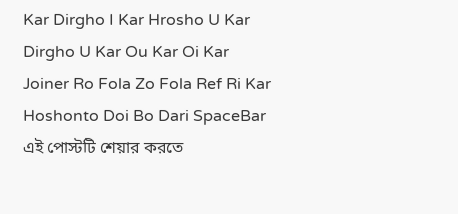Kar Dirgho I Kar Hrosho U Kar Dirgho U Kar Ou Kar Oi Kar Joiner Ro Fola Zo Fola Ref Ri Kar Hoshonto Doi Bo Dari SpaceBar
এই পোস্টটি শেয়ার করতে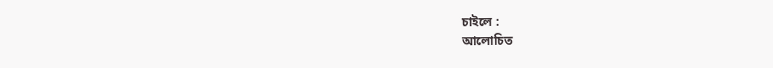চাইলে :
আলোচিত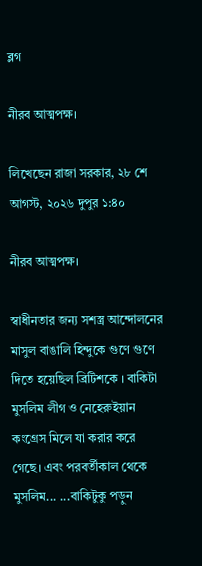ব্লগ

নীরব আত্মপক্ষ।

লিখেছেন রাজা সরকার, ২৮ শে আগস্ট, ২০২৬ দুপুর ১:৪০

নীরব আত্মপক্ষ।

স্বাধীনতার জন্য সশস্ত্র আন্দোলনের মাসুল বাঙালি হিন্দুকে গুণে গুণে দিতে হয়েছিল ব্রিটিশকে । বাকিটা মুসলিম লীগ ও নেহেরুইয়ান কংগ্রেস মিলে যা করার করে গেছে। এবং পরবর্তীকাল থেকে মুসলিম... ...বাকিটুকু পড়ুন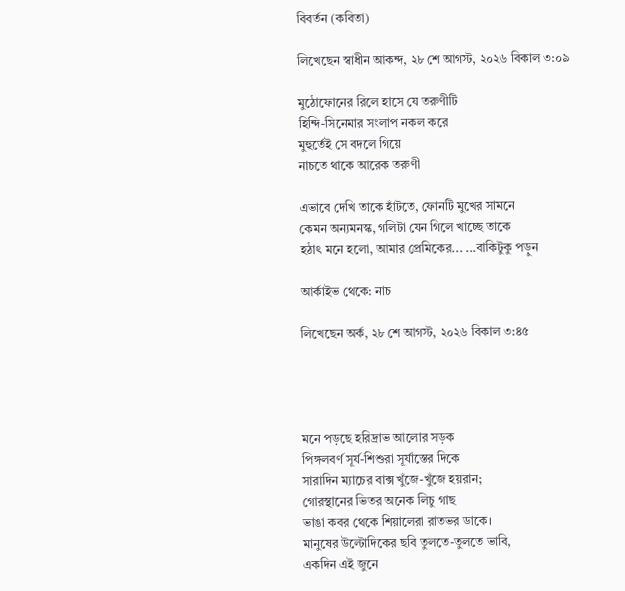বিবর্তন (কবিতা)

লিখেছেন স্বাধীন আকন্দ, ২৮ শে আগস্ট, ২০২৬ বিকাল ৩:০৯

মুঠোফোনের রিলে হাসে যে তরুণীটি
হিন্দি-সিনেমার সংলাপ নকল করে
মুহুর্তেই সে বদলে গিয়ে
নাচতে থাকে আরেক তরুণী

এভাবে দেখি তাকে হাঁটতে, ফোনটি মুখের সামনে
কেমন অন্যমনস্ক, গলিটা যেন গিলে খাচ্ছে তাকে
হঠাৎ মনে হলো, আমার প্রেমিকের... ...বাকিটুকু পড়ুন

আর্কাইভ থেকে: নাচ

লিখেছেন অর্ক, ২৮ শে আগস্ট, ২০২৬ বিকাল ৩:৪৫




মনে পড়ছে হরিদ্রাভ আলোর সড়ক
পিঙ্গলবর্ণ সূর্য-শিশুরা সূর্যাস্তের দিকে
সারাদিন ম্যাচের বাক্স খুঁজে-খুঁজে হয়রান;
গোরস্থানের ভিতর অনেক লিচু গাছ
ভাঙা কবর থেকে শিয়ালেরা রাতভর ডাকে।
মানুষের উল্টোদিকের ছবি তুলতে-তুলতে ভাবি,
একদিন এই জুনে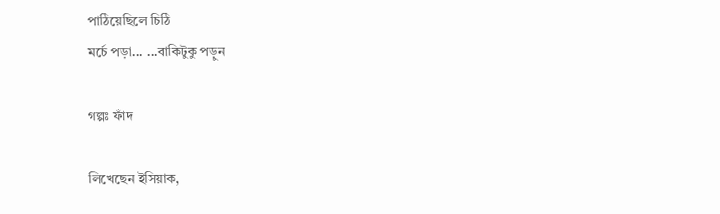পাঠিয়েছিলে চিঠি
মর্চে পড়া... ...বাকিটুকু পড়ুন

গল্পঃ ফাঁদ

লিখেছেন ইসিয়াক,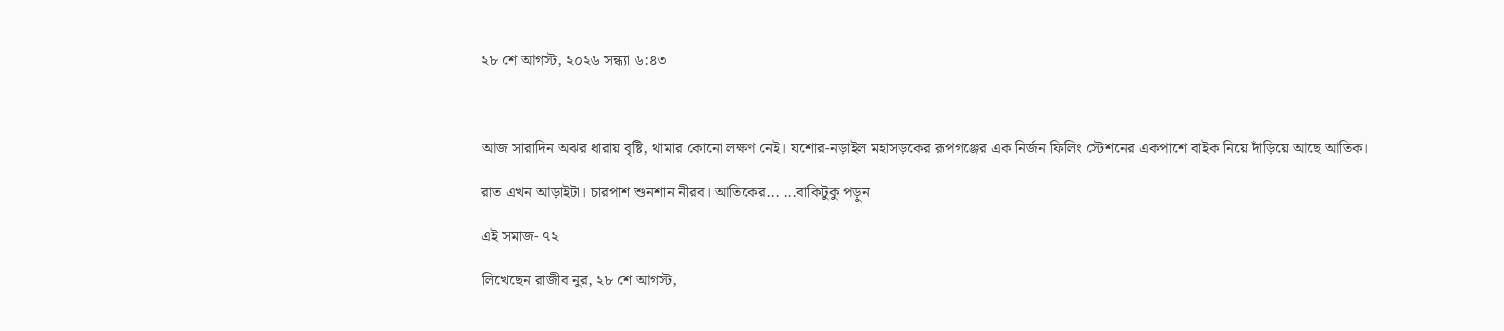২৮ শে আগস্ট, ২০২৬ সন্ধ্যা ৬:৪৩



আজ সারাদিন অঝর ধারায় বৃষ্টি, থামার কোনো লক্ষণ নেই। যশোর-নড়াইল মহাসড়কের রূপগঞ্জের এক নির্জন ফিলিং স্টেশনের একপাশে বাইক নিয়ে দাঁড়িয়ে আছে আতিক।

রাত এখন আড়াইটা। চারপাশ শুনশান নীরব। আতিকের... ...বাকিটুকু পড়ুন

এই সমাজ- ৭২

লিখেছেন রাজীব নুর, ২৮ শে আগস্ট,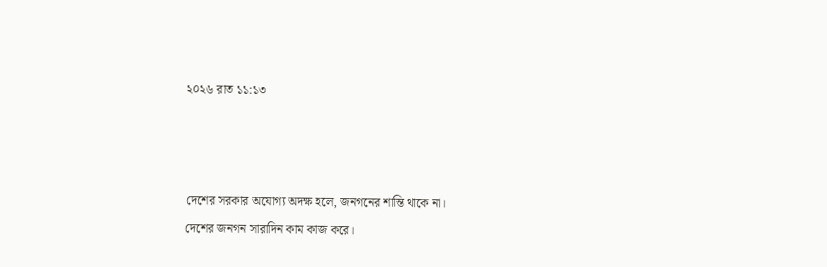২০২৬ রাত ১১:১৩



দেশের সরকার অযোগ্য অদক্ষ হলে, জনগনের শান্তি থাকে না।
দেশের জনগন সারাদিন কাম কাজ করে।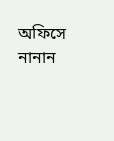অফিসে নানান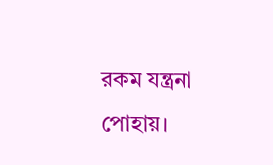রকম যন্ত্রনা পোহায়।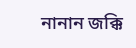নানান জক্কি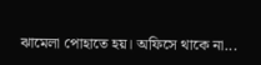ঝামেলা পোহাতে হয়। অফিসে থাকে না...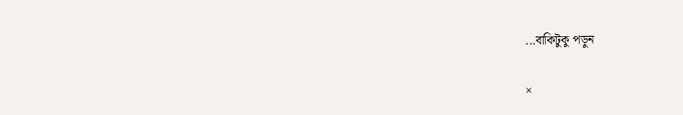...বাকিটুকু পড়ুন

×